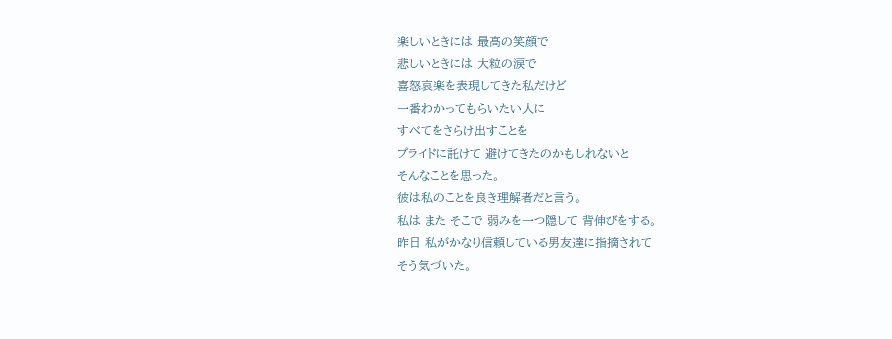楽しいときには 最高の笑顔で
悲しいときには 大粒の涙で
喜怒哀楽を表現してきた私だけど
一番わかってもらいたい人に
すべてをさらけ出すことを
プライドに託けて 避けてきたのかもしれないと
そんなことを思った。
彼は私のことを良き理解者だと言う。
私は また そこで 弱みを一つ隠して 背伸びをする。
昨日 私がかなり信頼している男友達に指摘されて
そう気づいた。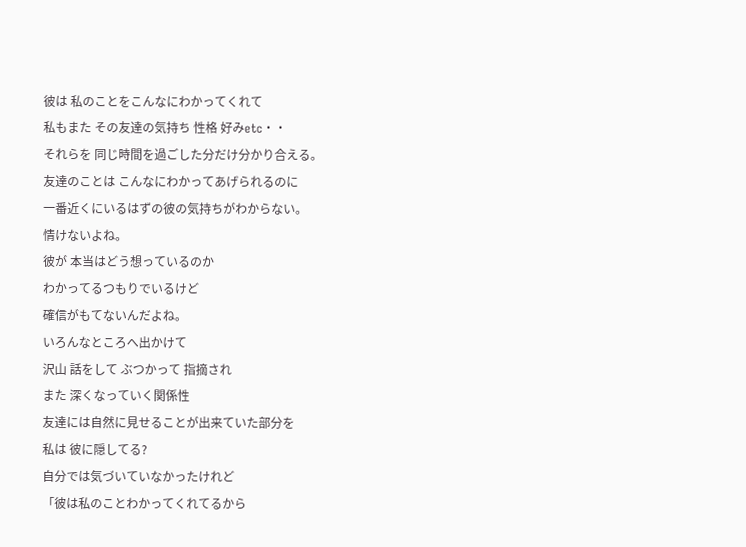彼は 私のことをこんなにわかってくれて
私もまた その友達の気持ち 性格 好みetc・・
それらを 同じ時間を過ごした分だけ分かり合える。
友達のことは こんなにわかってあげられるのに
一番近くにいるはずの彼の気持ちがわからない。
情けないよね。
彼が 本当はどう想っているのか
わかってるつもりでいるけど
確信がもてないんだよね。
いろんなところへ出かけて
沢山 話をして ぶつかって 指摘され
また 深くなっていく関係性
友達には自然に見せることが出来ていた部分を
私は 彼に隠してる?
自分では気づいていなかったけれど
「彼は私のことわかってくれてるから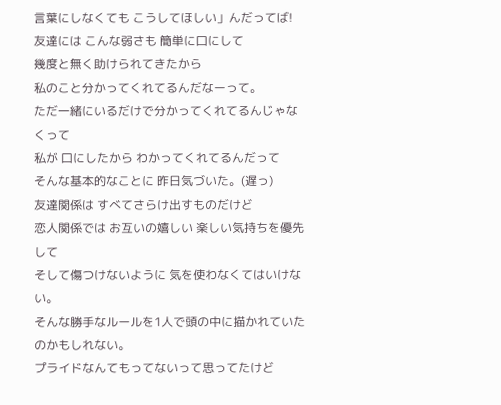言葉にしなくても こうしてほしい」んだってば!
友達には こんな弱さも 簡単に口にして
幾度と無く助けられてきたから
私のこと分かってくれてるんだなーって。
ただ一緒にいるだけで分かってくれてるんじゃなくって
私が 口にしたから わかってくれてるんだって
そんな基本的なことに 昨日気づいた。(遅っ)
友達関係は すべてさらけ出すものだけど
恋人関係では お互いの嬉しい 楽しい気持ちを優先して
そして傷つけないように 気を使わなくてはいけない。
そんな勝手なルールを1人で頭の中に描かれていたのかもしれない。
プライドなんてもってないって思ってたけど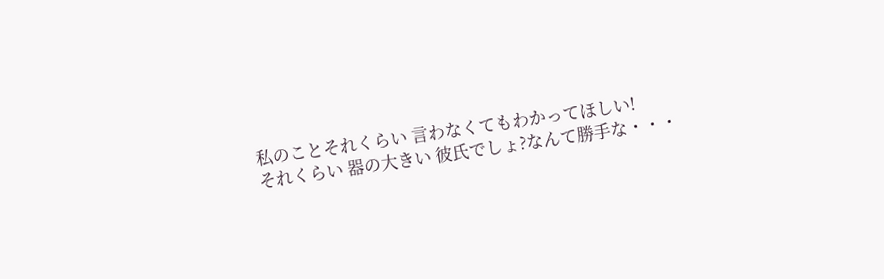私のことそれくらい 言わなくてもわかってほしい!
それくらい 器の大きい 彼氏でしょ?なんて勝手な・・・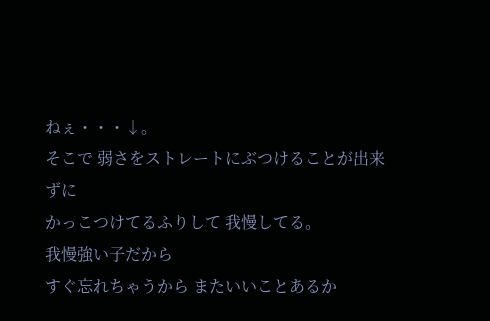ねぇ・・・↓。
そこで 弱さをストレートにぶつけることが出来ずに
かっこつけてるふりして 我慢してる。
我慢強い子だから
すぐ忘れちゃうから またいいことあるか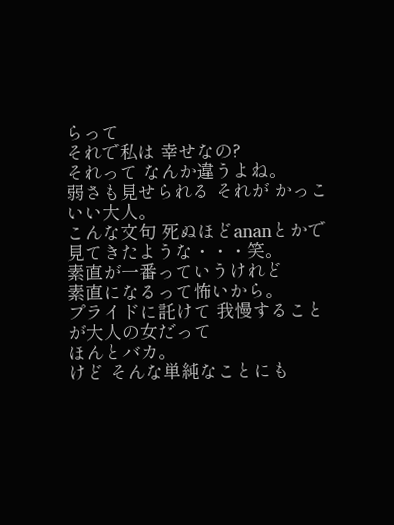らって
それで私は 幸せなの?
それって なんか違うよね。
弱さも見せられる それが かっこいい大人。
こんな文句 死ぬほどananとかで見てきたような・・・笑。
素直が一番っていうけれど
素直になるって怖いから。
プライドに託けて 我慢することが大人の女だって
ほんとバカ。
けど そんな単純なことにも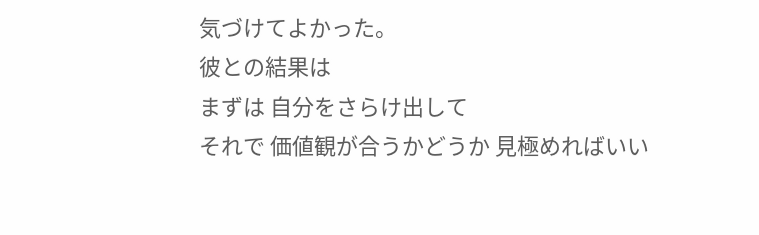気づけてよかった。
彼との結果は
まずは 自分をさらけ出して
それで 価値観が合うかどうか 見極めればいい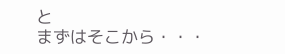と
まずはそこから・・・